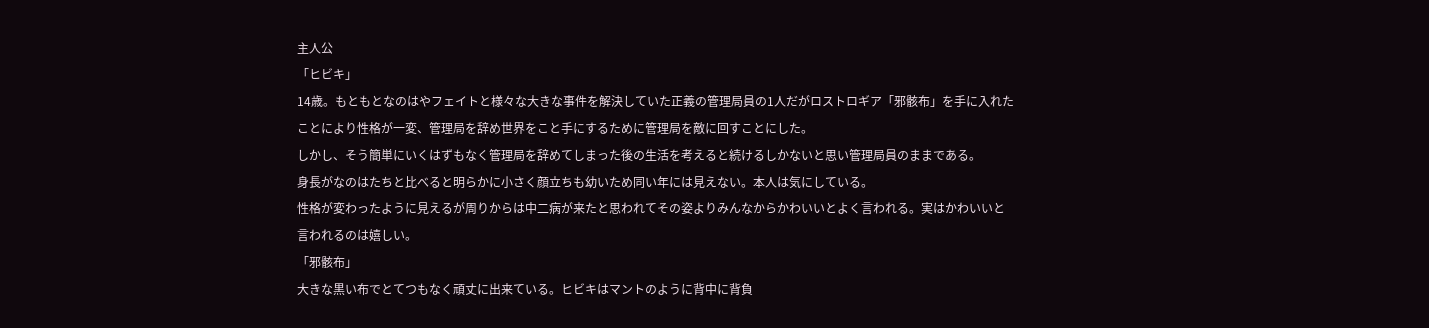主人公
「ヒビキ」
14歳。もともとなのはやフェイトと様々な大きな事件を解決していた正義の管理局員の1人だがロストロギア「邪骸布」を手に入れたことにより性格が一変、管理局を辞め世界をこと手にするために管理局を敵に回すことにした。
しかし、そう簡単にいくはずもなく管理局を辞めてしまった後の生活を考えると続けるしかないと思い管理局員のままである。
身長がなのはたちと比べると明らかに小さく顔立ちも幼いため同い年には見えない。本人は気にしている。
性格が変わったように見えるが周りからは中二病が来たと思われてその姿よりみんなからかわいいとよく言われる。実はかわいいと言われるのは嬉しい。
「邪骸布」
大きな黒い布でとてつもなく頑丈に出来ている。ヒビキはマントのように背中に背負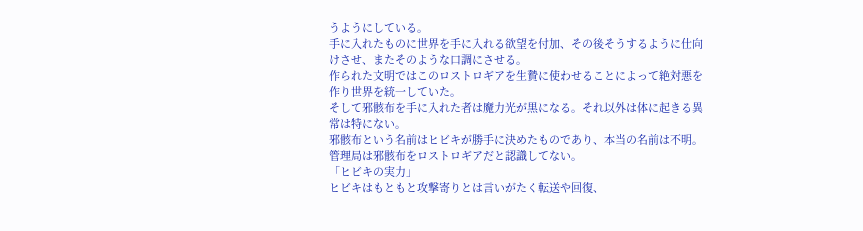うようにしている。
手に入れたものに世界を手に入れる欲望を付加、その後そうするように仕向けさせ、またそのような口調にさせる。
作られた文明ではこのロストロギアを生贄に使わせることによって絶対悪を作り世界を統一していた。
そして邪骸布を手に入れた者は魔力光が黒になる。それ以外は体に起きる異常は特にない。
邪骸布という名前はヒビキが勝手に決めたものであり、本当の名前は不明。
管理局は邪骸布をロストロギアだと認識してない。
「ヒビキの実力」
ヒビキはもともと攻撃寄りとは言いがたく転送や回復、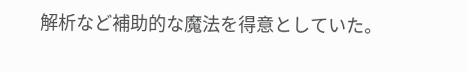解析など補助的な魔法を得意としていた。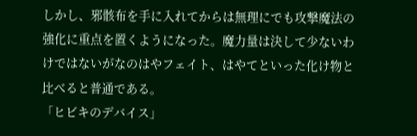しかし、邪骸布を手に入れてからは無理にでも攻撃魔法の強化に重点を置くようになった。魔力量は決して少ないわけではないがなのはやフェイト、はやてといった化け物と比べると普通である。
「ヒビキのデバイス」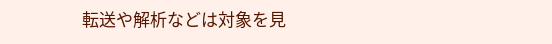転送や解析などは対象を見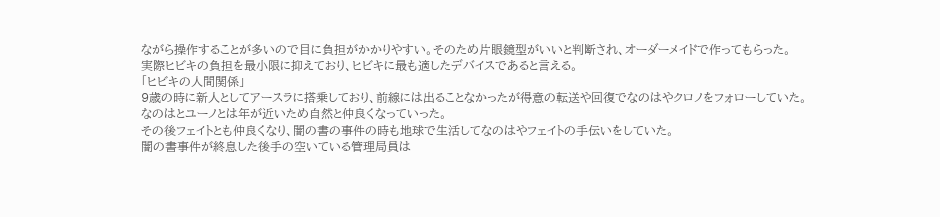ながら操作することが多いので目に負担がかかりやすい。そのため片眼鏡型がいいと判断され、オーダーメイドで作ってもらった。
実際ヒビキの負担を最小限に抑えており、ヒビキに最も適したデバイスであると言える。
「ヒビキの人間関係」
9歳の時に新人としてアースラに搭乗しており、前線には出ることなかったが得意の転送や回復でなのはやクロノをフォローしていた。
なのはとユーノとは年が近いため自然と仲良くなっていった。
その後フェイトとも仲良くなり、闇の書の事件の時も地球で生活してなのはやフェイトの手伝いをしていた。
闇の書事件が終息した後手の空いている管理局員は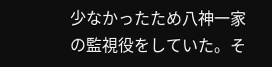少なかったため八神一家の監視役をしていた。そ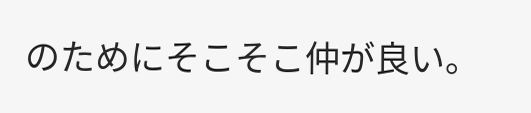のためにそこそこ仲が良い。